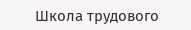Школа трудового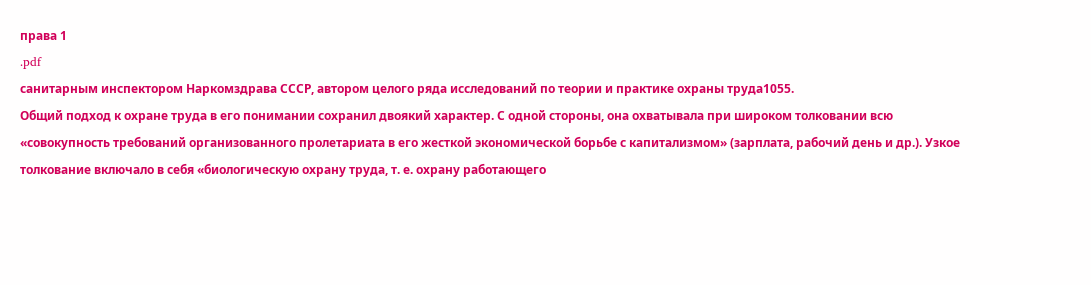права 1
.pdf
санитарным инспектором Наркомздрава СССР, автором целого ряда исследований по теории и практике охраны труда1055.
Общий подход к охране труда в его понимании сохранил двоякий характер. С одной стороны, она охватывала при широком толковании всю «совокупность требований организованного пролетариата в его жесткой экономической борьбе с капитализмом» (зарплата, рабочий день и др.). Узкое толкование включало в себя «биологическую охрану труда, т. е. охрану работающего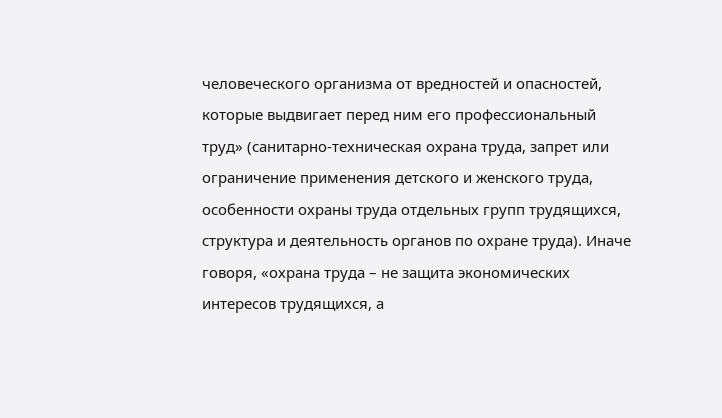человеческого организма от вредностей и опасностей, которые выдвигает перед ним его профессиональный труд» (санитарно-техническая охрана труда, запрет или ограничение применения детского и женского труда, особенности охраны труда отдельных групп трудящихся, структура и деятельность органов по охране труда). Иначе говоря, «охрана труда – не защита экономических интересов трудящихся, а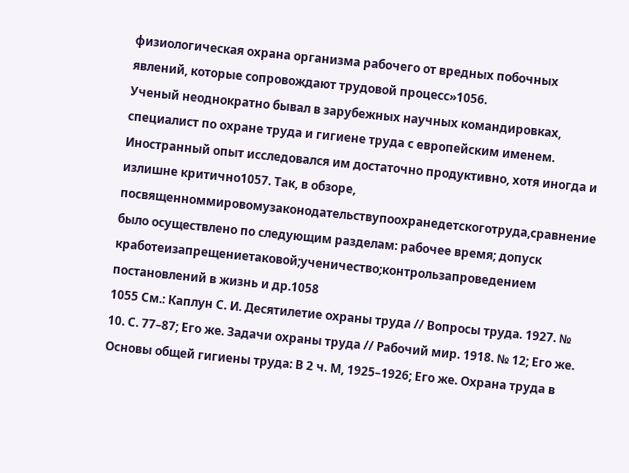физиологическая охрана организма рабочего от вредных побочных явлений, которые сопровождают трудовой процесс»1056.
Ученый неоднократно бывал в зарубежных научных командировках, специалист по охране труда и гигиене труда с европейским именем. Иностранный опыт исследовался им достаточно продуктивно, хотя иногда и излишне критично1057. Так, в обзоре, посвященноммировомузаконодательствупоохранедетскоготруда,сравнение было осуществлено по следующим разделам: рабочее время; допуск кработеизапрещениетаковой;ученичество;контрользапроведением постановлений в жизнь и др.1058
1055 См.: Каплун С. И. Десятилетие охраны труда // Вопросы труда. 1927. № 10. С. 77–87; Его же. Задачи охраны труда // Рабочий мир. 1918. № 12; Его же. Основы общей гигиены труда: В 2 ч. М, 1925–1926; Его же. Охрана труда в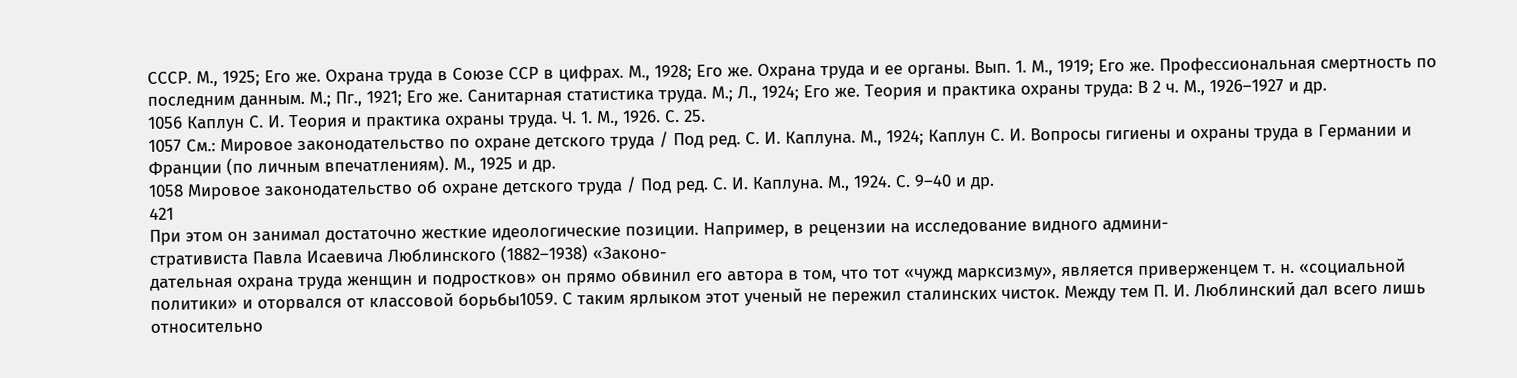СССР. М., 1925; Его же. Охрана труда в Союзе ССР в цифрах. М., 1928; Его же. Охрана труда и ее органы. Вып. 1. М., 1919; Его же. Профессиональная смертность по последним данным. М.; Пг., 1921; Его же. Санитарная статистика труда. М.; Л., 1924; Его же. Теория и практика охраны труда: В 2 ч. М., 1926–1927 и др.
1056 Каплун С. И. Теория и практика охраны труда. Ч. 1. М., 1926. С. 25.
1057 См.: Мировое законодательство по охране детского труда / Под ред. С. И. Каплуна. М., 1924; Каплун С. И. Вопросы гигиены и охраны труда в Германии и Франции (по личным впечатлениям). М., 1925 и др.
1058 Мировое законодательство об охране детского труда / Под ред. С. И. Каплуна. М., 1924. С. 9–40 и др.
421
При этом он занимал достаточно жесткие идеологические позиции. Например, в рецензии на исследование видного админи-
стративиста Павла Исаевича Люблинского (1882–1938) «Законо-
дательная охрана труда женщин и подростков» он прямо обвинил его автора в том, что тот «чужд марксизму», является приверженцем т. н. «социальной политики» и оторвался от классовой борьбы1059. С таким ярлыком этот ученый не пережил сталинских чисток. Между тем П. И. Люблинский дал всего лишь относительно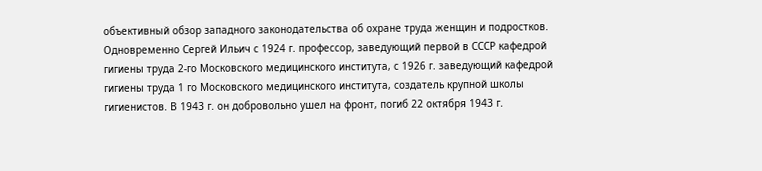объективный обзор западного законодательства об охране труда женщин и подростков.
Одновременно Сергей Ильич с 1924 г. профессор, заведующий первой в СССР кафедрой гигиены труда 2-го Московского медицинского института, с 1926 г. заведующий кафедрой гигиены труда 1 го Московского медицинского института, создатель крупной школы гигиенистов. В 1943 г. он добровольно ушел на фронт, погиб 22 октября 1943 г.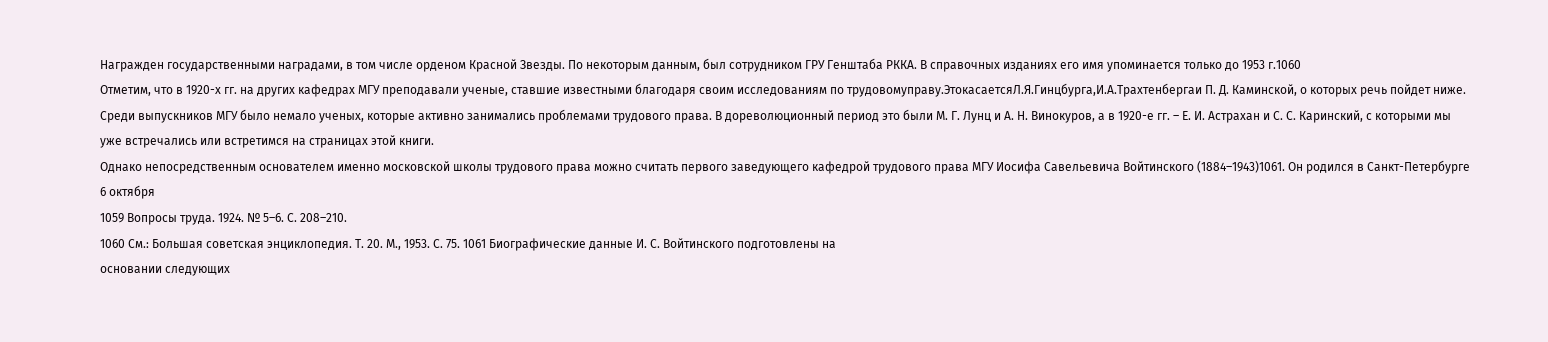Награжден государственными наградами, в том числе орденом Красной Звезды. По некоторым данным, был сотрудником ГРУ Генштаба РККА. В справочных изданиях его имя упоминается только до 1953 г.1060
Отметим, что в 1920-х гг. на других кафедрах МГУ преподавали ученые, ставшие известными благодаря своим исследованиям по трудовомуправу.ЭтокасаетсяЛ.Я.Гинцбурга,И.А.Трахтенбергаи П. Д. Каминской, о которых речь пойдет ниже.
Среди выпускников МГУ было немало ученых, которые активно занимались проблемами трудового права. В дореволюционный период это были М. Г. Лунц и А. Н. Винокуров, а в 1920-е гг. – Е. И. Астрахан и С. С. Каринский, с которыми мы уже встречались или встретимся на страницах этой книги.
Однако непосредственным основателем именно московской школы трудового права можно считать первого заведующего кафедрой трудового права МГУ Иосифа Савельевича Войтинского (1884–1943)1061. Он родился в Санкт-Петербурге 6 октября
1059 Вопросы труда. 1924. № 5–6. С. 208–210.
1060 См.: Большая советская энциклопедия. Т. 20. М., 1953. С. 75. 1061 Биографические данные И. С. Войтинского подготовлены на
основании следующих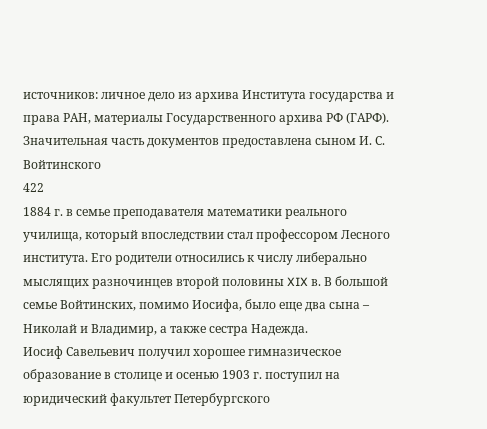источников: личное дело из архива Института государства и права РАН, материалы Государственного архива РФ (ГАРФ). Значительная часть документов предоставлена сыном И. С. Войтинского
422
1884 г. в семье преподавателя математики реального училища, который впоследствии стал профессором Лесного института. Его родители относились к числу либерально мыслящих разночинцев второй половины XIX в. В большой семье Войтинских, помимо Иосифа, было еще два сына – Николай и Владимир, а также сестра Надежда.
Иосиф Савельевич получил хорошее гимназическое образование в столице и осенью 1903 г. поступил на юридический факультет Петербургского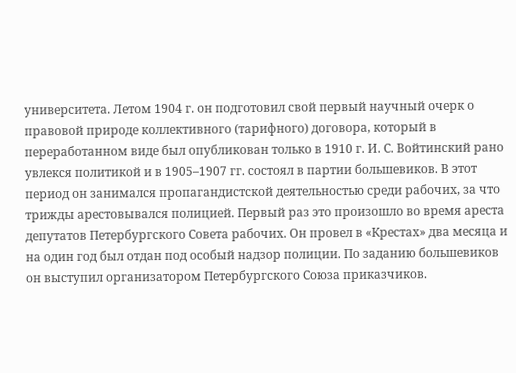университета. Летом 1904 г. он подготовил свой первый научный очерк о правовой природе коллективного (тарифного) договора, который в переработанном виде был опубликован только в 1910 г. И. С. Войтинский рано увлекся политикой и в 1905–1907 гг. состоял в партии большевиков. В этот период он занимался пропагандистской деятельностью среди рабочих, за что трижды арестовывался полицией. Первый раз это произошло во время ареста депутатов Петербургского Совета рабочих. Он провел в «Крестах» два месяца и на один год был отдан под особый надзор полиции. По заданию большевиков он выступил организатором Петербургского Союза приказчиков.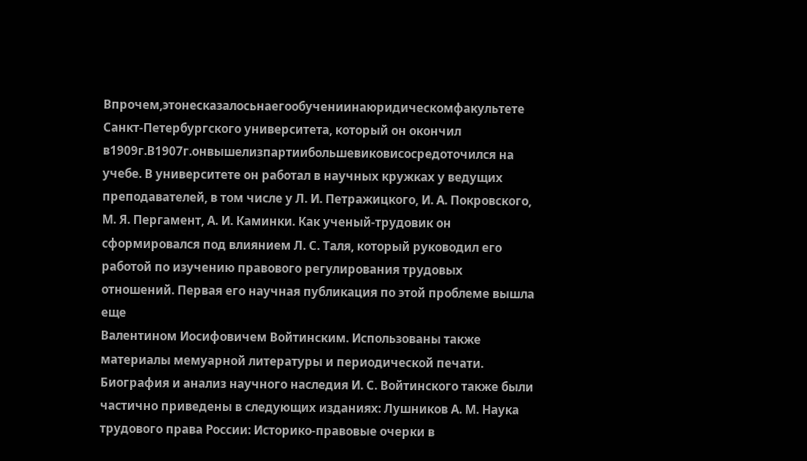Впрочем,этонесказалосьнаегообучениинаюридическомфакультете Санкт-Петербургского университета, который он окончил в1909г.В1907г.онвышелизпартиибольшевиковисосредоточился на учебе. В университете он работал в научных кружках у ведущих преподавателей, в том числе у Л. И. Петражицкого, И. А. Покровского, М. Я. Пергамент, А. И. Каминки. Как ученый-трудовик он сформировался под влиянием Л. С. Таля, который руководил его работой по изучению правового регулирования трудовых отношений. Первая его научная публикация по этой проблеме вышла еще
Валентином Иосифовичем Войтинским. Использованы также материалы мемуарной литературы и периодической печати. Биография и анализ научного наследия И. С. Войтинского также были частично приведены в следующих изданиях: Лушников А. М. Наука трудового права России: Историко-правовые очерки в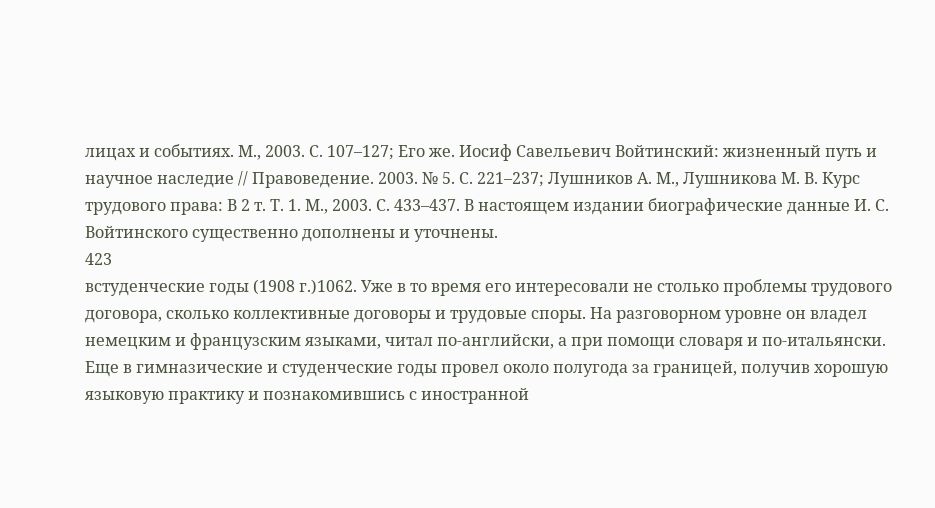лицах и событиях. М., 2003. С. 107–127; Его же. Иосиф Савельевич Войтинский: жизненный путь и научное наследие // Правоведение. 2003. № 5. С. 221–237; Лушников А. М., Лушникова М. В. Курс трудового права: В 2 т. Т. 1. М., 2003. С. 433–437. В настоящем издании биографические данные И. С. Войтинского существенно дополнены и уточнены.
423
встуденческие годы (1908 г.)1062. Уже в то время его интересовали не столько проблемы трудового договора, сколько коллективные договоры и трудовые споры. На разговорном уровне он владел немецким и французским языками, читал по-английски, а при помощи словаря и по-итальянски. Еще в гимназические и студенческие годы провел около полугода за границей, получив хорошую языковую практику и познакомившись с иностранной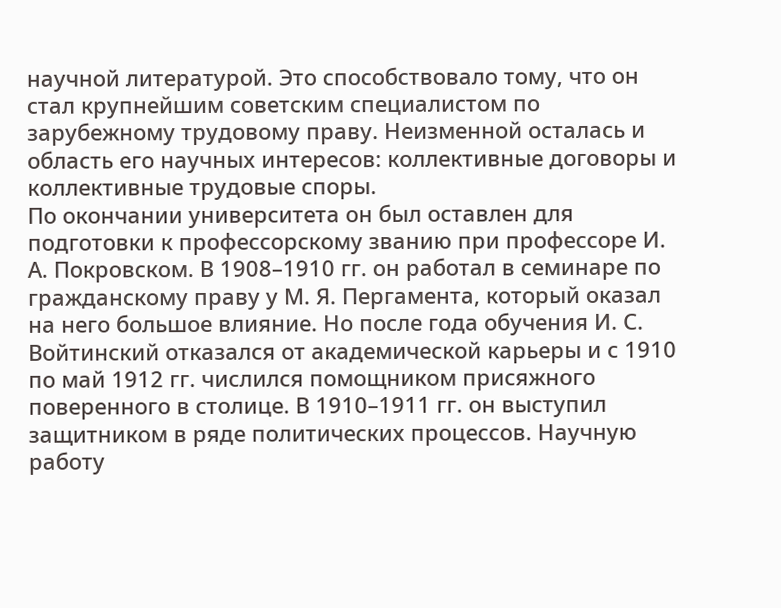научной литературой. Это способствовало тому, что он стал крупнейшим советским специалистом по зарубежному трудовому праву. Неизменной осталась и область его научных интересов: коллективные договоры и коллективные трудовые споры.
По окончании университета он был оставлен для подготовки к профессорскому званию при профессоре И. А. Покровском. В 1908–1910 гг. он работал в семинаре по гражданскому праву у М. Я. Пергамента, который оказал на него большое влияние. Но после года обучения И. С. Войтинский отказался от академической карьеры и с 1910 по май 1912 гг. числился помощником присяжного поверенного в столице. В 1910–1911 гг. он выступил защитником в ряде политических процессов. Научную работу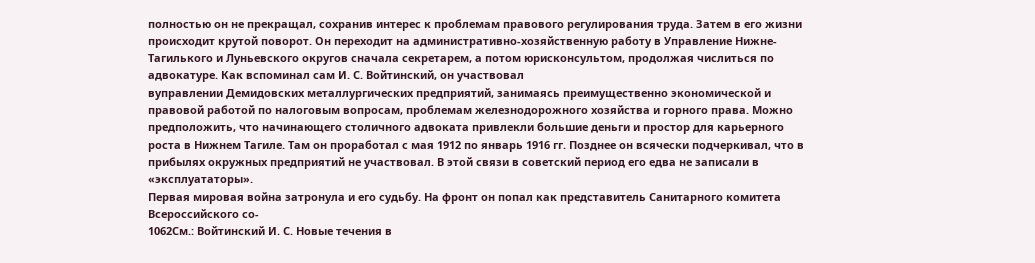полностью он не прекращал, сохранив интерес к проблемам правового регулирования труда. Затем в его жизни происходит крутой поворот. Он переходит на административно-хозяйственную работу в Управление Нижне-Тагилького и Луньевского округов сначала секретарем, а потом юрисконсультом, продолжая числиться по адвокатуре. Как вспоминал сам И. С. Войтинский, он участвовал
вуправлении Демидовских металлургических предприятий, занимаясь преимущественно экономической и правовой работой по налоговым вопросам, проблемам железнодорожного хозяйства и горного права. Можно предположить, что начинающего столичного адвоката привлекли большие деньги и простор для карьерного роста в Нижнем Тагиле. Там он проработал с мая 1912 по январь 1916 гг. Позднее он всячески подчеркивал, что в прибылях окружных предприятий не участвовал. В этой связи в советский период его едва не записали в «эксплуататоры».
Первая мировая война затронула и его судьбу. На фронт он попал как представитель Санитарного комитета Всероссийского со-
1062См.: Войтинский И. С. Новые течения в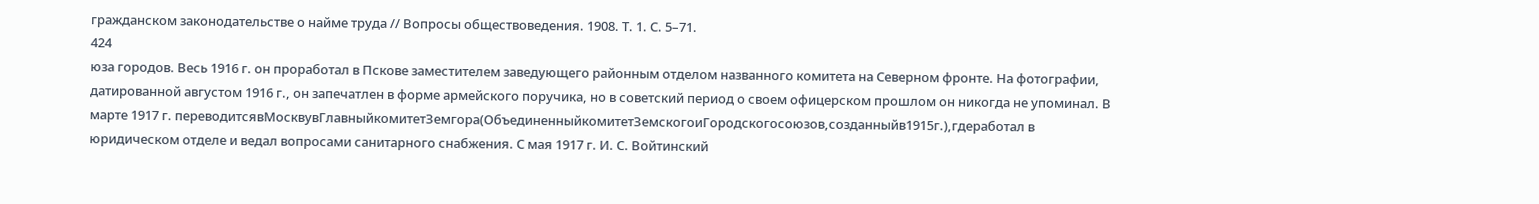гражданском законодательстве о найме труда // Вопросы обществоведения. 1908. Т. 1. С. 5–71.
424
юза городов. Весь 1916 г. он проработал в Пскове заместителем заведующего районным отделом названного комитета на Северном фронте. На фотографии, датированной августом 1916 г., он запечатлен в форме армейского поручика, но в советский период о своем офицерском прошлом он никогда не упоминал. В марте 1917 г. переводитсявМосквувГлавныйкомитетЗемгора(ОбъединенныйкомитетЗемскогоиГородскогосоюзов,созданныйв1915г.),гдеработал в юридическом отделе и ведал вопросами санитарного снабжения. С мая 1917 г. И. С. Войтинский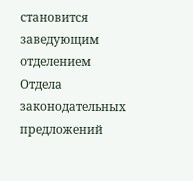становится заведующим отделением Отдела законодательных предложений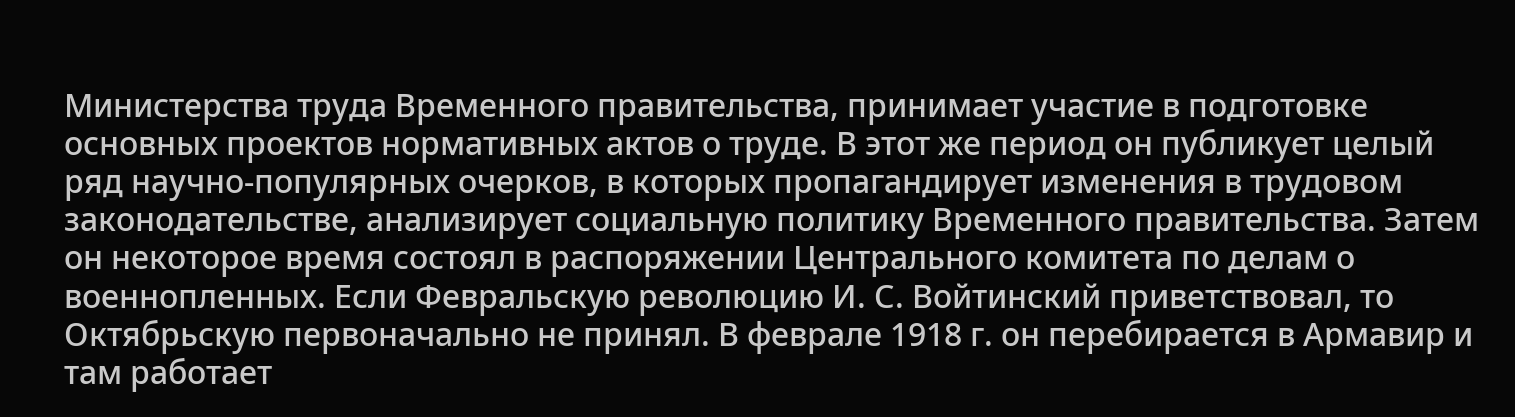Министерства труда Временного правительства, принимает участие в подготовке основных проектов нормативных актов о труде. В этот же период он публикует целый ряд научно-популярных очерков, в которых пропагандирует изменения в трудовом законодательстве, анализирует социальную политику Временного правительства. Затем он некоторое время состоял в распоряжении Центрального комитета по делам о военнопленных. Если Февральскую революцию И. С. Войтинский приветствовал, то Октябрьскую первоначально не принял. В феврале 1918 г. он перебирается в Армавир и там работает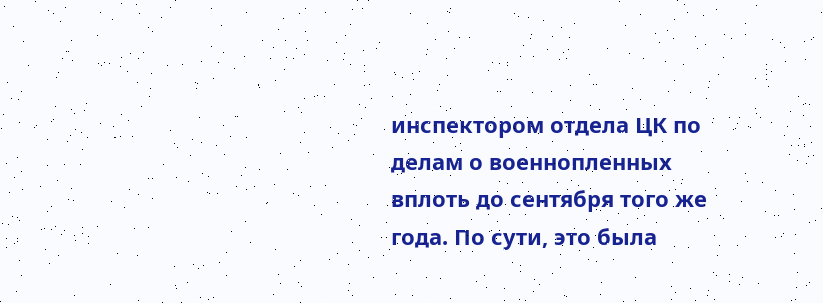инспектором отдела ЦК по делам о военнопленных вплоть до сентября того же года. По сути, это была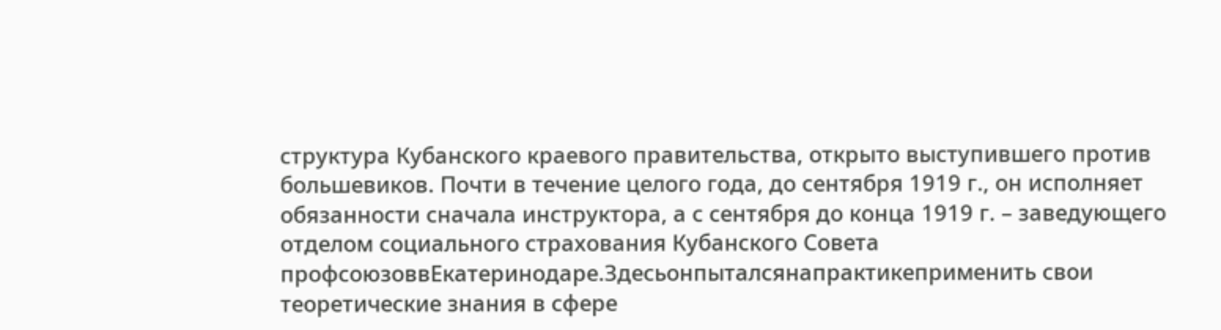структура Кубанского краевого правительства, открыто выступившего против большевиков. Почти в течение целого года, до сентября 1919 г., он исполняет обязанности сначала инструктора, а с сентября до конца 1919 г. – заведующего отделом социального страхования Кубанского Совета профсоюзоввЕкатеринодаре.Здесьонпыталсянапрактикеприменить свои теоретические знания в сфере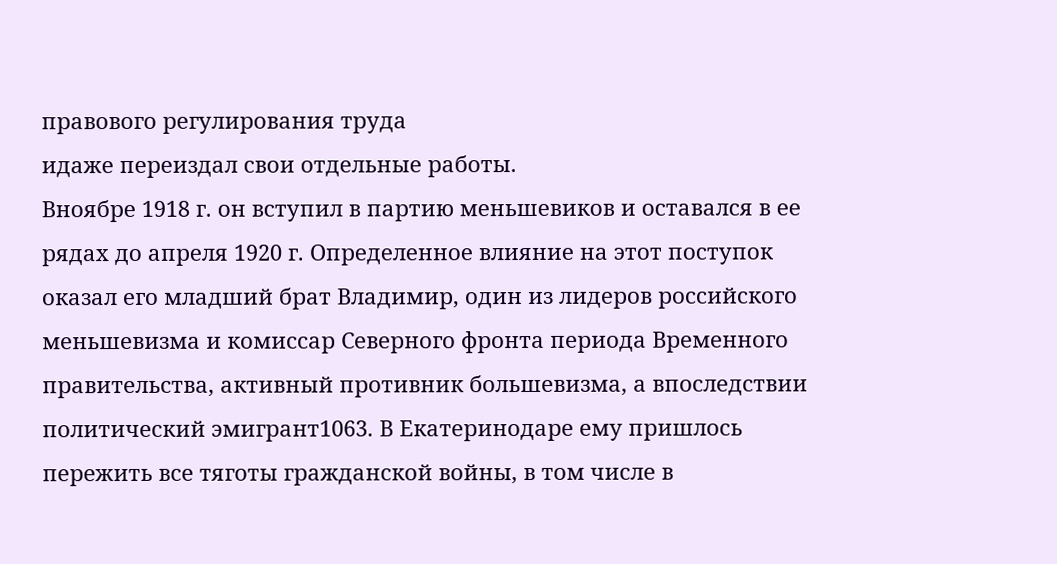правового регулирования труда
идаже переиздал свои отдельные работы.
Вноябре 1918 г. он вступил в партию меньшевиков и оставался в ее рядах до апреля 1920 г. Определенное влияние на этот поступок оказал его младший брат Владимир, один из лидеров российского меньшевизма и комиссар Северного фронта периода Временного правительства, активный противник большевизма, а впоследствии политический эмигрант1063. В Екатеринодаре ему пришлось пережить все тяготы гражданской войны, в том числе в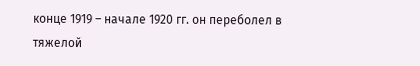конце 1919 – начале 1920 гг. он переболел в тяжелой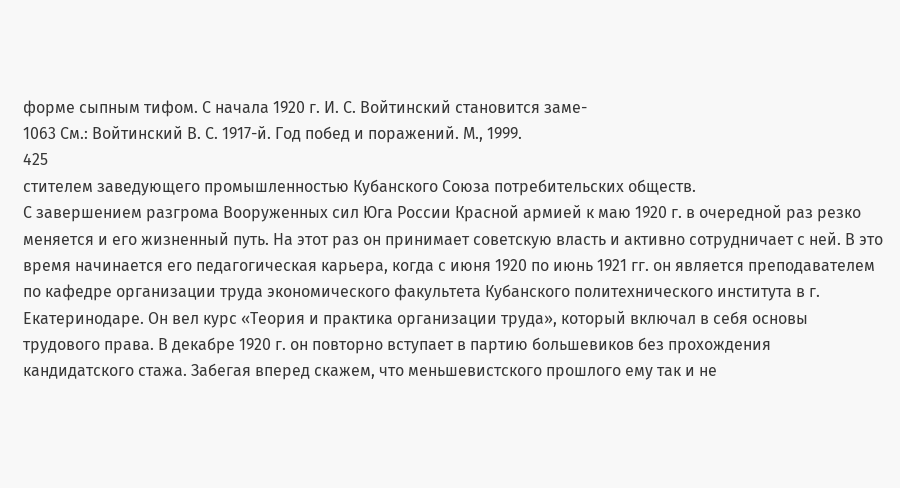форме сыпным тифом. С начала 1920 г. И. С. Войтинский становится заме-
1063 См.: Войтинский В. С. 1917-й. Год побед и поражений. М., 1999.
425
стителем заведующего промышленностью Кубанского Союза потребительских обществ.
С завершением разгрома Вооруженных сил Юга России Красной армией к маю 1920 г. в очередной раз резко меняется и его жизненный путь. На этот раз он принимает советскую власть и активно сотрудничает с ней. В это время начинается его педагогическая карьера, когда с июня 1920 по июнь 1921 гг. он является преподавателем по кафедре организации труда экономического факультета Кубанского политехнического института в г. Екатеринодаре. Он вел курс «Теория и практика организации труда», который включал в себя основы трудового права. В декабре 1920 г. он повторно вступает в партию большевиков без прохождения кандидатского стажа. Забегая вперед скажем, что меньшевистского прошлого ему так и не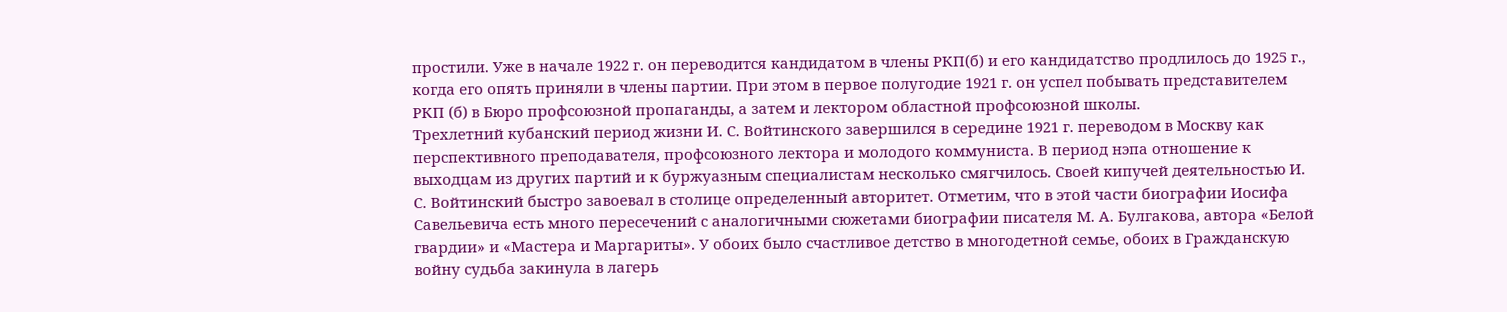простили. Уже в начале 1922 г. он переводится кандидатом в члены РКП(б) и его кандидатство продлилось до 1925 г., когда его опять приняли в члены партии. При этом в первое полугодие 1921 г. он успел побывать представителем РКП (б) в Бюро профсоюзной пропаганды, а затем и лектором областной профсоюзной школы.
Трехлетний кубанский период жизни И. С. Войтинского завершился в середине 1921 г. переводом в Москву как перспективного преподавателя, профсоюзного лектора и молодого коммуниста. В период нэпа отношение к выходцам из других партий и к буржуазным специалистам несколько смягчилось. Своей кипучей деятельностью И. С. Войтинский быстро завоевал в столице определенный авторитет. Отметим, что в этой части биографии Иосифа Савельевича есть много пересечений с аналогичными сюжетами биографии писателя М. А. Булгакова, автора «Белой гвардии» и «Мастера и Маргариты». У обоих было счастливое детство в многодетной семье, обоих в Гражданскую войну судьба закинула в лагерь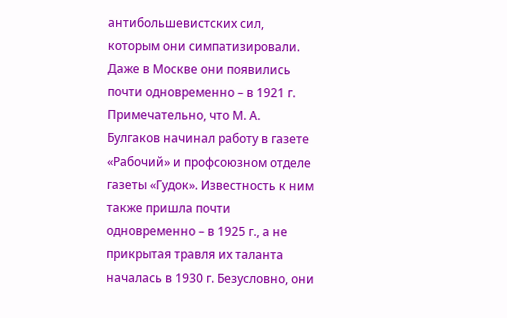антибольшевистских сил, которым они симпатизировали. Даже в Москве они появились почти одновременно – в 1921 г. Примечательно, что М. А. Булгаков начинал работу в газете «Рабочий» и профсоюзном отделе газеты «Гудок». Известность к ним также пришла почти одновременно – в 1925 г., а не прикрытая травля их таланта началась в 1930 г. Безусловно, они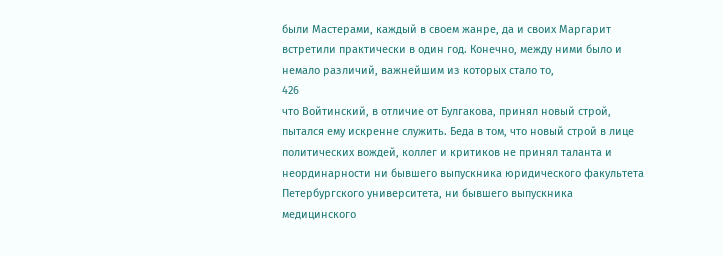были Мастерами, каждый в своем жанре, да и своих Маргарит встретили практически в один год. Конечно, между ними было и немало различий, важнейшим из которых стало то,
426
что Войтинский, в отличие от Булгакова, принял новый строй, пытался ему искренне служить. Беда в том, что новый строй в лице политических вождей, коллег и критиков не принял таланта и неординарности ни бывшего выпускника юридического факультета Петербургского университета, ни бывшего выпускника медицинского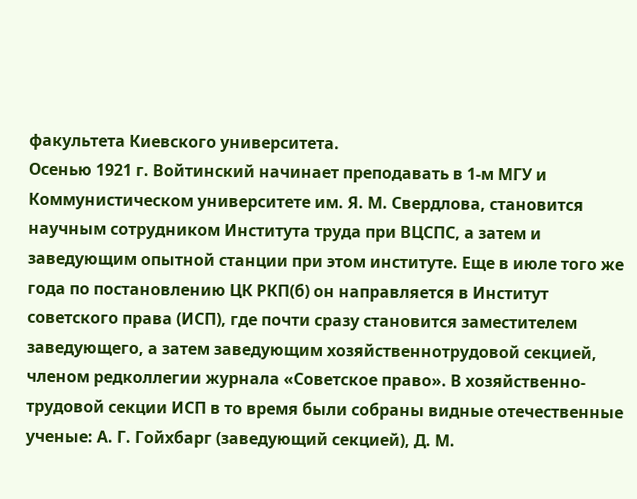факультета Киевского университета.
Осенью 1921 г. Войтинский начинает преподавать в 1-м МГУ и Коммунистическом университете им. Я. М. Свердлова, становится научным сотрудником Института труда при ВЦСПС, а затем и заведующим опытной станции при этом институте. Еще в июле того же года по постановлению ЦК РКП(б) он направляется в Институт советского права (ИСП), где почти сразу становится заместителем заведующего, а затем заведующим хозяйственнотрудовой секцией, членом редколлегии журнала «Советское право». В хозяйственно-трудовой секции ИСП в то время были собраны видные отечественные ученые: А. Г. Гойхбарг (заведующий секцией), Д. М.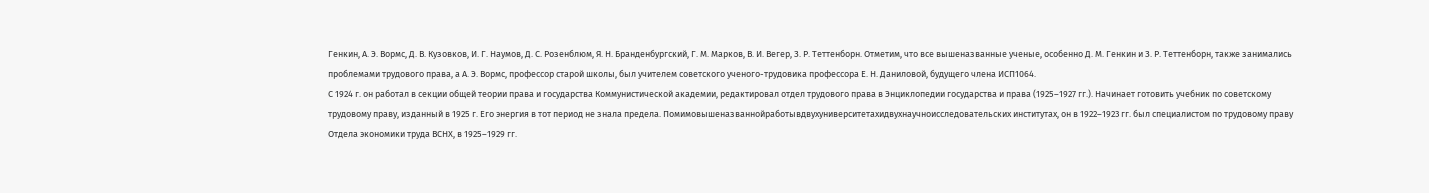Генкин, А. Э. Вормс, Д. В. Кузовков, И. Г. Наумов, Д. С. Розенблюм, Я. Н. Бранденбургский, Г. М. Марков, В. И. Вегер, З. Р. Теттенборн. Отметим, что все вышеназванные ученые, особенно Д. М. Генкин и З. Р. Теттенборн, также занимались проблемами трудового права, а А. Э. Вормс, профессор старой школы, был учителем советского ученого-трудовика профессора Е. Н. Даниловой, будущего члена ИСП1064.
С 1924 г. он работал в секции общей теории права и государства Коммунистической академии, редактировал отдел трудового права в Энциклопедии государства и права (1925–1927 гг.). Начинает готовить учебник по советскому трудовому праву, изданный в 1925 г. Его энергия в тот период не знала предела. Помимовышеназваннойработывдвухуниверситетахидвухнаучноисследовательских институтах, он в 1922–1923 гг. был специалистом по трудовому праву Отдела экономики труда ВСНХ, в 1925–1929 гг.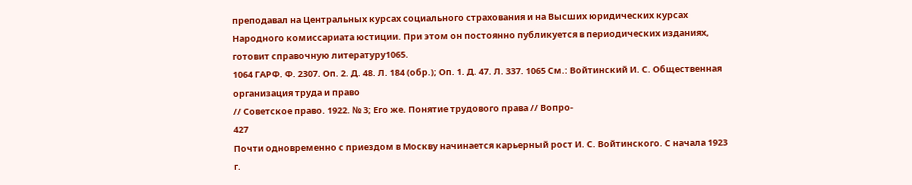преподавал на Центральных курсах социального страхования и на Высших юридических курсах Народного комиссариата юстиции. При этом он постоянно публикуется в периодических изданиях, готовит справочную литературу1065.
1064 ГАРФ. Ф. 2307. Оп. 2. Д. 48. Л. 184 (обр.); Оп. 1. Д. 47. Л. 337. 1065 См.: Войтинский И. С. Общественная организация труда и право
// Советское право. 1922. № 3; Его же. Понятие трудового права // Вопро-
427
Почти одновременно с приездом в Москву начинается карьерный рост И. С. Войтинского. С начала 1923 г.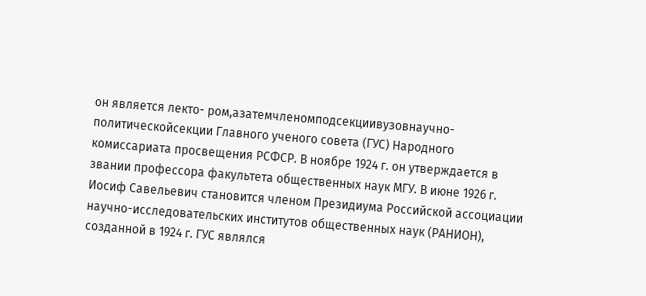он является лекто- ром,азатемчленомподсекциивузовнаучно-политическойсекции Главного ученого совета (ГУС) Народного комиссариата просвещения РСФСР. В ноябре 1924 г. он утверждается в звании профессора факультета общественных наук МГУ. В июне 1926 г. Иосиф Савельевич становится членом Президиума Российской ассоциации научно-исследовательских институтов общественных наук (РАНИОН), созданной в 1924 г. ГУС являлся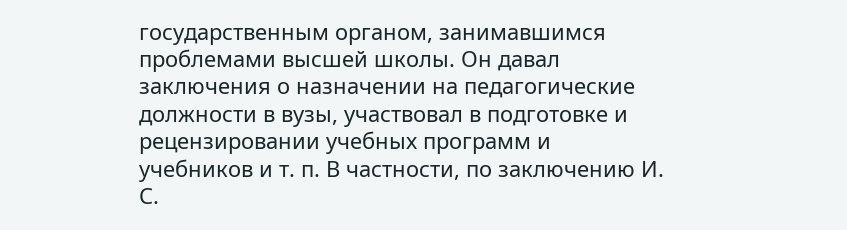государственным органом, занимавшимся проблемами высшей школы. Он давал заключения о назначении на педагогические должности в вузы, участвовал в подготовке и рецензировании учебных программ и учебников и т. п. В частности, по заключению И. С.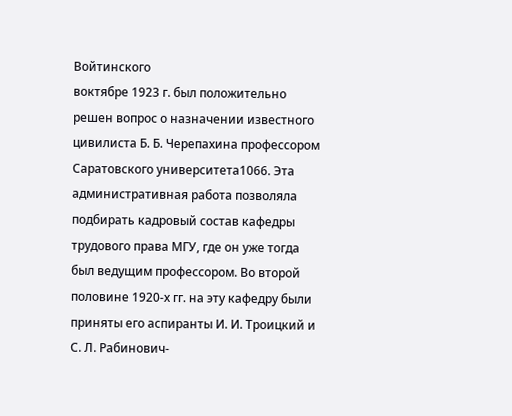Войтинского
воктябре 1923 г. был положительно решен вопрос о назначении известного цивилиста Б. Б. Черепахина профессором Саратовского университета1066. Эта административная работа позволяла подбирать кадровый состав кафедры трудового права МГУ, где он уже тогда был ведущим профессором. Во второй половине 1920-х гг. на эту кафедру были приняты его аспиранты И. И. Троицкий и С. Л. Рабинович-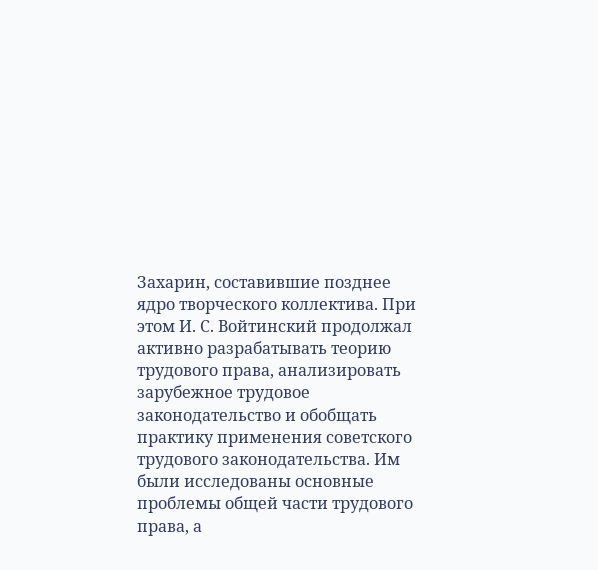Захарин, составившие позднее ядро творческого коллектива. При этом И. С. Войтинский продолжал активно разрабатывать теорию трудового права, анализировать зарубежное трудовое законодательство и обобщать практику применения советского трудового законодательства. Им были исследованы основные проблемы общей части трудового права, а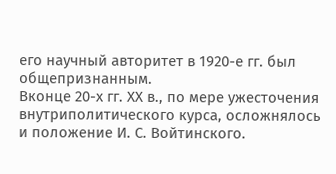его научный авторитет в 1920-е гг. был общепризнанным.
Вконце 20-х гг. ХХ в., по мере ужесточения внутриполитического курса, осложнялось и положение И. С. Войтинского.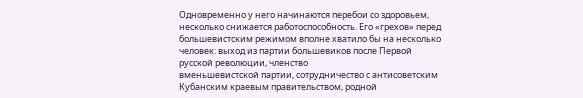Одновременно у него начинаются перебои со здоровьем, несколько снижается работоспособность. Его «грехов» перед большевистским режимом вполне хватило бы на несколько человек: выход из партии большевиков после Первой русской революции, членство
вменьшевистской партии, сотрудничество с антисоветским Кубанским краевым правительством, родной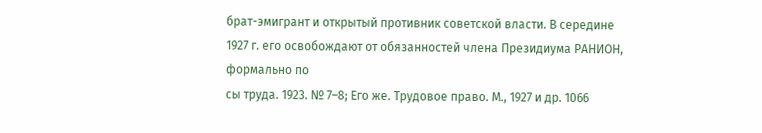брат-эмигрант и открытый противник советской власти. В середине 1927 г. его освобождают от обязанностей члена Президиума РАНИОН, формально по
сы труда. 1923. № 7–8; Его же. Трудовое право. М., 1927 и др. 1066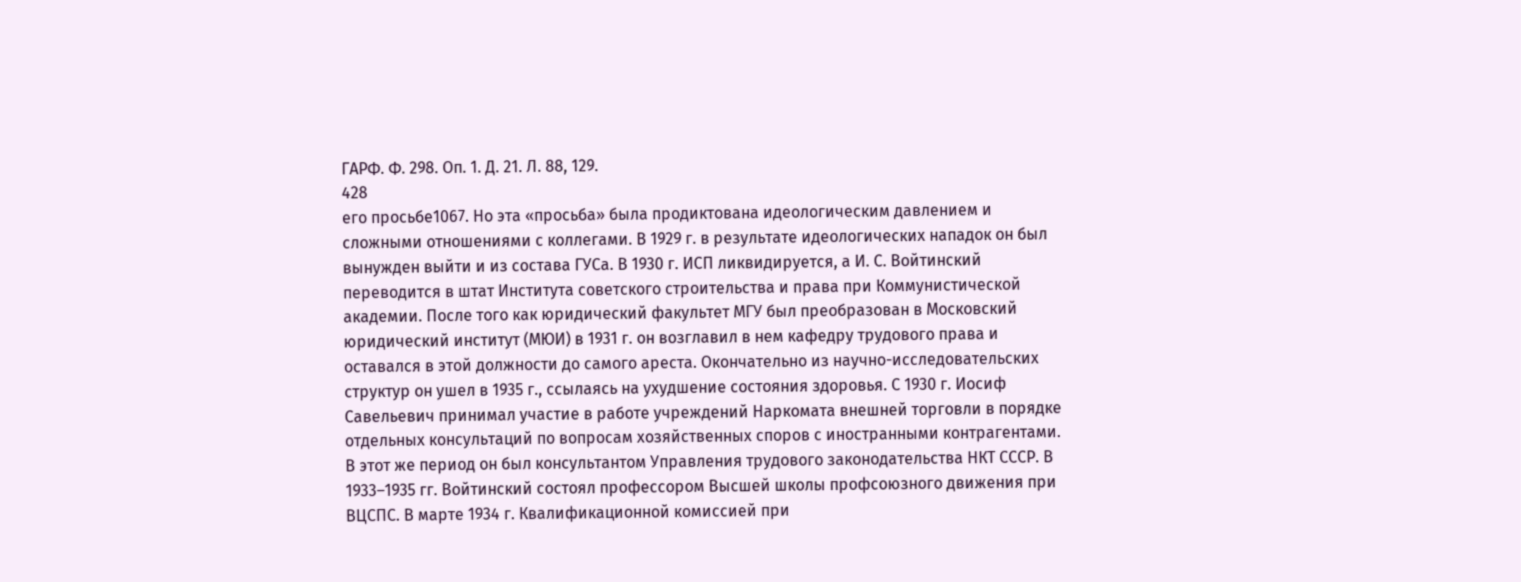ГАРФ. Ф. 298. Оп. 1. Д. 21. Л. 88, 129.
428
его просьбе1067. Но эта «просьба» была продиктована идеологическим давлением и сложными отношениями с коллегами. В 1929 г. в результате идеологических нападок он был вынужден выйти и из состава ГУСа. В 1930 г. ИСП ликвидируется, а И. С. Войтинский переводится в штат Института советского строительства и права при Коммунистической академии. После того как юридический факультет МГУ был преобразован в Московский юридический институт (МЮИ) в 1931 г. он возглавил в нем кафедру трудового права и оставался в этой должности до самого ареста. Окончательно из научно-исследовательских структур он ушел в 1935 г., ссылаясь на ухудшение состояния здоровья. С 1930 г. Иосиф Савельевич принимал участие в работе учреждений Наркомата внешней торговли в порядке отдельных консультаций по вопросам хозяйственных споров с иностранными контрагентами. В этот же период он был консультантом Управления трудового законодательства НКТ СССР. В 1933–1935 гг. Войтинский состоял профессором Высшей школы профсоюзного движения при ВЦСПС. В марте 1934 г. Квалификационной комиссией при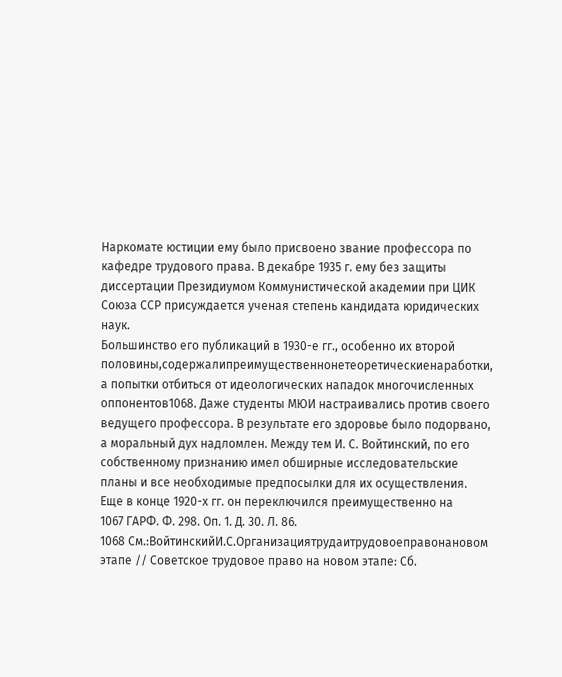Наркомате юстиции ему было присвоено звание профессора по кафедре трудового права. В декабре 1935 г. ему без защиты диссертации Президиумом Коммунистической академии при ЦИК Союза ССР присуждается ученая степень кандидата юридических наук.
Большинство его публикаций в 1930-е гг., особенно их второй половины,содержалипреимущественнонетеоретическиенаработки, а попытки отбиться от идеологических нападок многочисленных оппонентов1068. Даже студенты МЮИ настраивались против своего ведущего профессора. В результате его здоровье было подорвано, а моральный дух надломлен. Между тем И. С. Войтинский, по его собственному признанию имел обширные исследовательские планы и все необходимые предпосылки для их осуществления. Еще в конце 1920-х гг. он переключился преимущественно на
1067 ГАРФ. Ф. 298. Оп. 1. Д. 30. Л. 86.
1068 См.:ВойтинскийИ.С.Организациятрудаитрудовоеправонановом этапе // Советское трудовое право на новом этапе: Сб.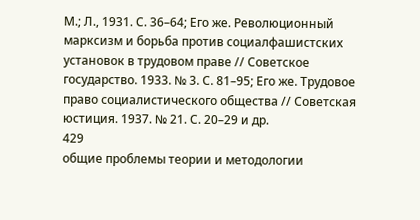М.; Л., 1931. С. 36–64; Его же. Революционный марксизм и борьба против социалфашистских установок в трудовом праве // Советское государство. 1933. № 3. С. 81–95; Его же. Трудовое право социалистического общества // Советская юстиция. 1937. № 21. С. 20–29 и др.
429
общие проблемы теории и методологии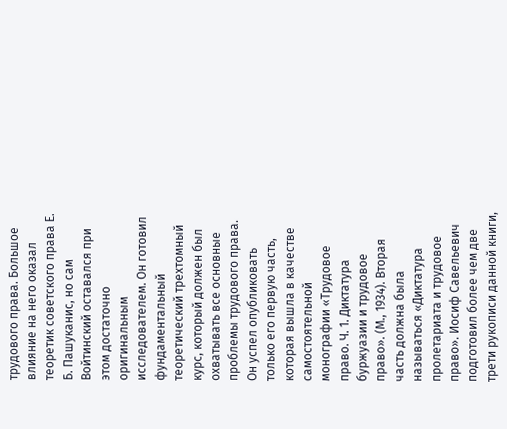трудового права. Большое влияние на него оказал теоретик советского права Е. Б. Пашуканис, но сам Войтинский оставался при этом достаточно оригинальным исследователем. Он готовил фундаментальный теоретический трехтомный курс, который должен был охватывать все основные проблемы трудового права. Он успел опубликовать только его первую часть, которая вышла в качестве самостоятельной монографии «Трудовое право. Ч. 1. Диктатура буржуазии и трудовое право». (М., 1934). Вторая часть должна была называться «Диктатура пролетариата и трудовое право». Иосиф Савельевич подготовил более чем две трети рукописи данной книги,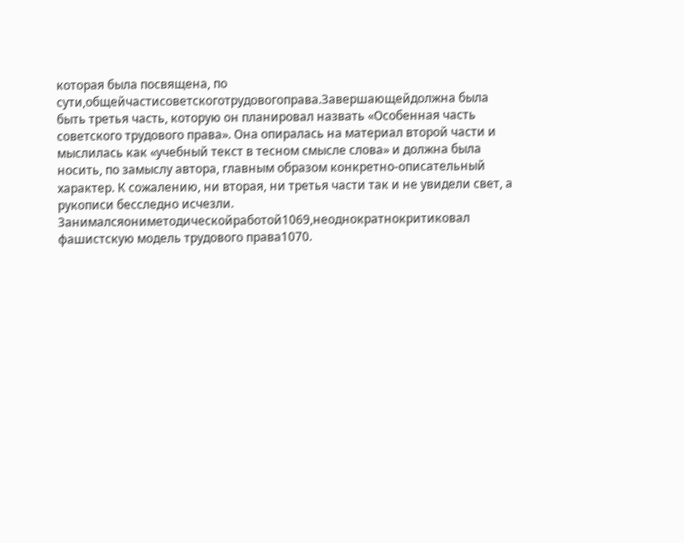которая была посвящена, по сути,общейчастисоветскоготрудовогоправа.Завершающейдолжна была быть третья часть, которую он планировал назвать «Особенная часть советского трудового права». Она опиралась на материал второй части и мыслилась как «учебный текст в тесном смысле слова» и должна была носить, по замыслу автора, главным образом конкретно-описательный характер. К сожалению, ни вторая, ни третья части так и не увидели свет, а рукописи бесследно исчезли. Занималсяониметодическойработой1069,неоднократнокритиковал фашистскую модель трудового права1070.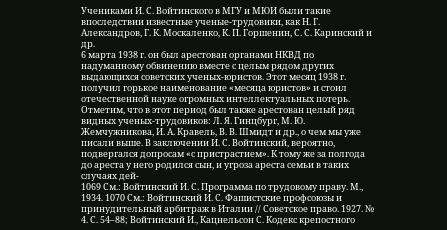Учениками И. С. Войтинского в МГУ и МЮИ были такие впоследствии известные ученые-трудовики, как Н. Г. Александров, Г. К. Москаленко, К. П. Горшенин, С. С. Каринский и др.
6 марта 1938 г. он был арестован органами НКВД по надуманному обвинению вместе с целым рядом других выдающихся советских ученых-юристов. Этот месяц 1938 г. получил горькое наименование «месяца юристов» и стоил отечественной науке огромных интеллектуальных потерь. Отметим, что в этот период был также арестован целый ряд видных ученых-трудовиков: Л. Я. Гинцбург, М. Ю. Жемчужникова, И. А. Кравель, В. В. Шмидт и др., о чем мы уже писали выше. В заключении И. С. Войтинский, вероятно, подвергался допросам «с пристрастием». К тому же за полгода до ареста у него родился сын, и угроза ареста семьи в таких случаях дей-
1069 См.: Войтинский И. С. Программа по трудовому праву. М., 1934. 1070 См.: Войтинский И. С. Фашистские профсоюзы и принудительный арбитраж в Италии // Советское право. 1927. № 4. С. 54–88; Войтинский И., Кацнельсон С. Кодекс крепостного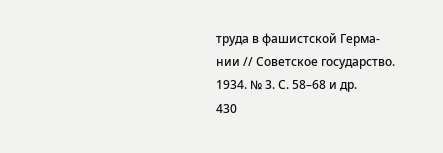труда в фашистской Герма-
нии // Советское государство. 1934. № 3. С. 58–68 и др.
430